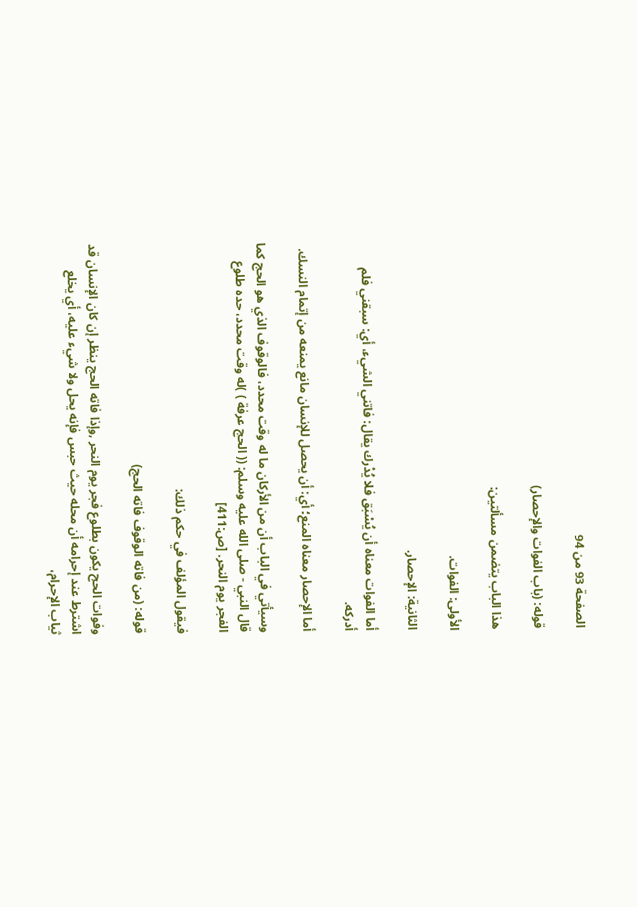الصفحة 93 من 94

قوله: (باب الفوات والإحصار)

هذا الباب يتضمن مسألتين:

الأولى: الفوات.

الثانية: الإحصار.

أما الفوات معناه أن يُسْبَق فلا يُدْرك يقال: فاتني الشيء، أي: سبقني فلم أدركه.

أما الإحصار معناه المنع؛ أي: أن يحصل للإنسان مانع يمنعه من إتمام النسك.

وسيأتي في الباب أن من الأركان ما له وقت محدد، فالوقوف الذي هو الحج كما قال النبي - صلى الله عليه وسلم: (( الحج عرفة ) )له وقت محدد، حده طلوع الفجر يوم النحر. [ص:411]

فيقول المؤلف في حكم ذلك:

قوله: (من فاته الوقوف فاته الحج)

وفوات الحج يكون بطلوع فجر يوم النحر ,وإذا فاته الحج ينظر إن كان الإنسان قد اشترط عند إحرامه أن محله حيث حبس فإنه يحل ولا شيء عليه، أي يخلع ثياب الإحرام،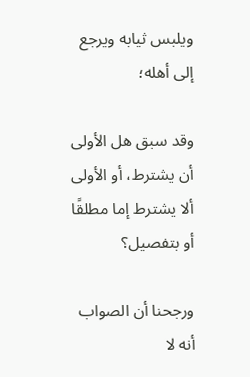ويلبس ثيابه ويرجع إلى أهله؛

وقد سبق هل الأولى أن يشترط، أو الأولى ألا يشترط إما مطلقًا أو بتفصيل؟

ورجحنا أن الصواب أنه لا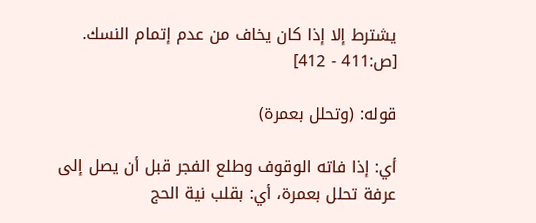يشترط إلا إذا كان يخاف من عدم إتمام النسك. [ص:411 - 412]

قوله: (وتحلل بعمرة)

أي: إذا فاته الوقوف وطلع الفجر قبل أن يصل إلى عرفة تحلل بعمرة، أي: بقلب نية الحج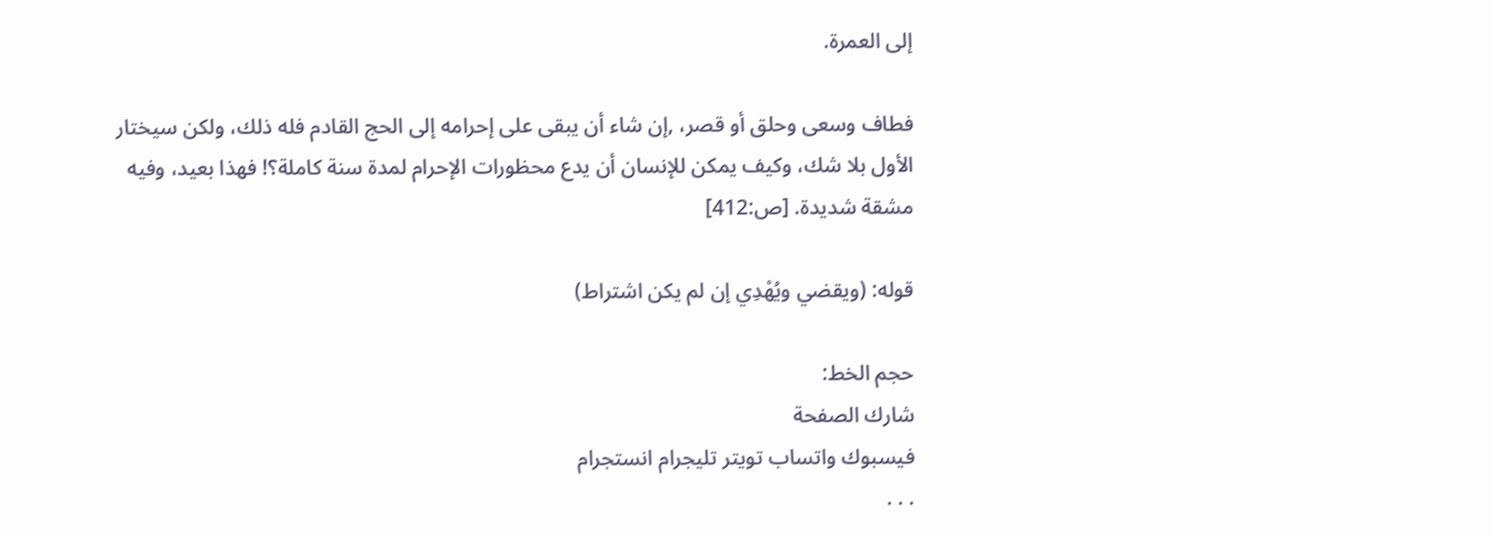إلى العمرة.

فطاف وسعى وحلق أو قصر، ,إن شاء أن يبقى على إحرامه إلى الحج القادم فله ذلك، ولكن سيختار الأول بلا شك، وكيف يمكن للإنسان أن يدع محظورات الإحرام لمدة سنة كاملة؟! فهذا بعيد، وفيه مشقة شديدة. [ص:412]

قوله: (ويقضي ويُهْدِي إن لم يكن اشتراط)

حجم الخط:
شارك الصفحة
فيسبوك واتساب تويتر تليجرام انستجرام
. . .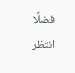فضلًا انتظر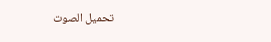تحميل الصوت